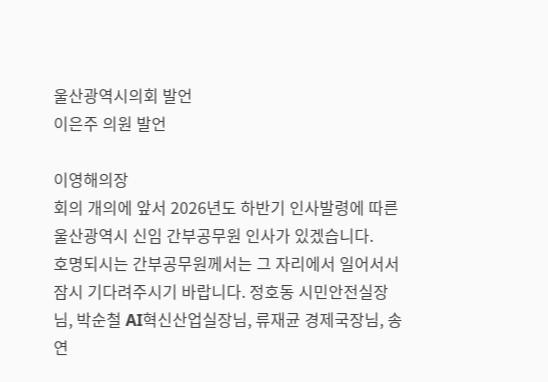울산광역시의회 발언
이은주 의원 발언

이영해의장
회의 개의에 앞서 2026년도 하반기 인사발령에 따른 울산광역시 신임 간부공무원 인사가 있겠습니다.
호명되시는 간부공무원께서는 그 자리에서 일어서서 잠시 기다려주시기 바랍니다. 정호동 시민안전실장님, 박순철 AI혁신산업실장님, 류재균 경제국장님, 송연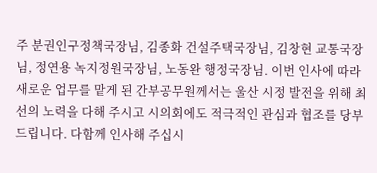주 분권인구정책국장님, 김종화 건설주택국장님, 김창현 교통국장님, 정연용 녹지정원국장님, 노동완 행정국장님. 이번 인사에 따라 새로운 업무를 맡게 된 간부공무원께서는 울산 시정 발전을 위해 최선의 노력을 다해 주시고 시의회에도 적극적인 관심과 협조를 당부드립니다. 다함께 인사해 주십시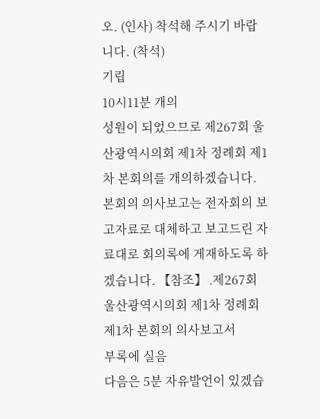오. (인사) 착석해 주시기 바랍니다. (착석)
기립
10시11분 개의
성원이 되었으므로 제267회 울산광역시의회 제1차 정례회 제1차 본회의를 개의하겠습니다.
본회의 의사보고는 전자회의 보고자료로 대체하고 보고드린 자료대로 회의록에 게재하도록 하겠습니다. 【참조】 ․제267회 울산광역시의회 제1차 정례회 제1차 본회의 의사보고서
부록에 실음
다음은 5분 자유발언이 있겠습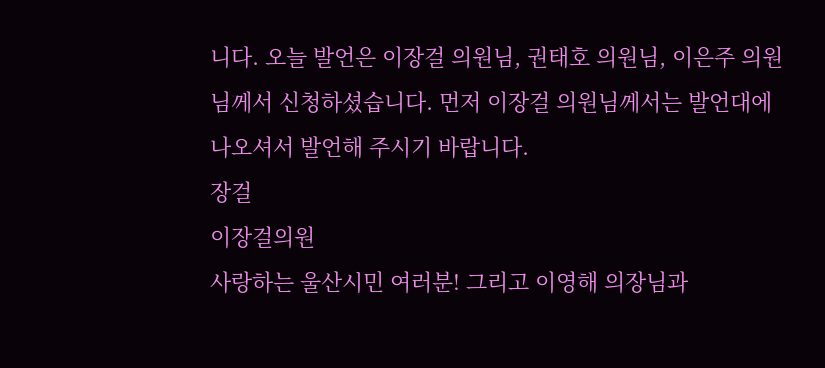니다. 오늘 발언은 이장걸 의원님, 권태호 의원님, 이은주 의원님께서 신청하셨습니다. 먼저 이장걸 의원님께서는 발언대에 나오셔서 발언해 주시기 바랍니다.
장걸
이장걸의원
사랑하는 울산시민 여러분! 그리고 이영해 의장님과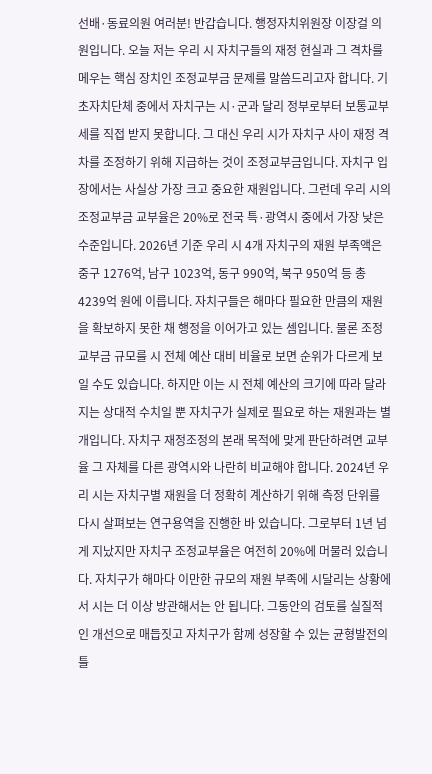선배·동료의원 여러분! 반갑습니다. 행정자치위원장 이장걸 의원입니다. 오늘 저는 우리 시 자치구들의 재정 현실과 그 격차를 메우는 핵심 장치인 조정교부금 문제를 말씀드리고자 합니다. 기초자치단체 중에서 자치구는 시·군과 달리 정부로부터 보통교부세를 직접 받지 못합니다. 그 대신 우리 시가 자치구 사이 재정 격차를 조정하기 위해 지급하는 것이 조정교부금입니다. 자치구 입장에서는 사실상 가장 크고 중요한 재원입니다. 그런데 우리 시의 조정교부금 교부율은 20%로 전국 특·광역시 중에서 가장 낮은 수준입니다. 2026년 기준 우리 시 4개 자치구의 재원 부족액은 중구 1276억, 남구 1023억, 동구 990억, 북구 950억 등 총 4239억 원에 이릅니다. 자치구들은 해마다 필요한 만큼의 재원을 확보하지 못한 채 행정을 이어가고 있는 셈입니다. 물론 조정교부금 규모를 시 전체 예산 대비 비율로 보면 순위가 다르게 보일 수도 있습니다. 하지만 이는 시 전체 예산의 크기에 따라 달라지는 상대적 수치일 뿐 자치구가 실제로 필요로 하는 재원과는 별개입니다. 자치구 재정조정의 본래 목적에 맞게 판단하려면 교부율 그 자체를 다른 광역시와 나란히 비교해야 합니다. 2024년 우리 시는 자치구별 재원을 더 정확히 계산하기 위해 측정 단위를 다시 살펴보는 연구용역을 진행한 바 있습니다. 그로부터 1년 넘게 지났지만 자치구 조정교부율은 여전히 20%에 머물러 있습니다. 자치구가 해마다 이만한 규모의 재원 부족에 시달리는 상황에서 시는 더 이상 방관해서는 안 됩니다. 그동안의 검토를 실질적인 개선으로 매듭짓고 자치구가 함께 성장할 수 있는 균형발전의 틀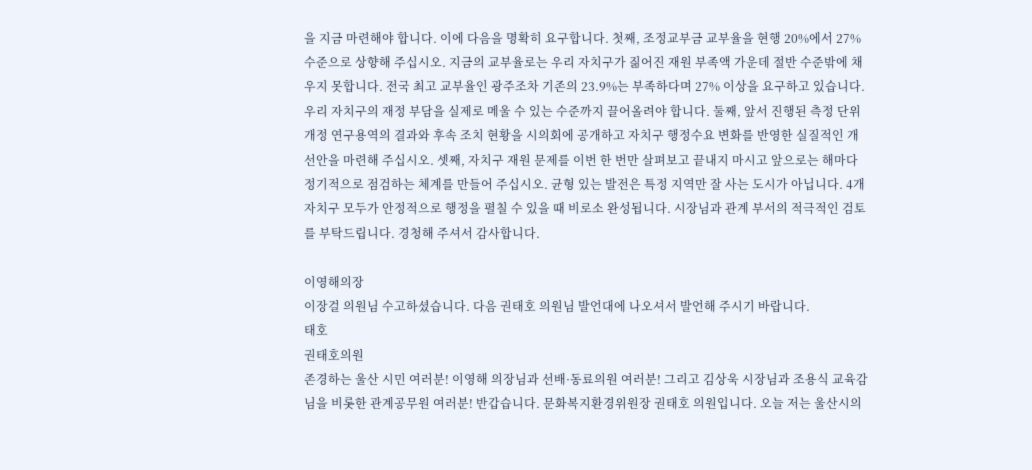을 지금 마련해야 합니다. 이에 다음을 명확히 요구합니다. 첫째, 조정교부금 교부율을 현행 20%에서 27% 수준으로 상향해 주십시오. 지금의 교부율로는 우리 자치구가 짊어진 재원 부족액 가운데 절반 수준밖에 채우지 못합니다. 전국 최고 교부율인 광주조차 기존의 23.9%는 부족하다며 27% 이상을 요구하고 있습니다. 우리 자치구의 재정 부담을 실제로 메울 수 있는 수준까지 끌어올려야 합니다. 둘째, 앞서 진행된 측정 단위 개정 연구용역의 결과와 후속 조치 현황을 시의회에 공개하고 자치구 행정수요 변화를 반영한 실질적인 개선안을 마련해 주십시오. 셋째, 자치구 재원 문제를 이번 한 번만 살펴보고 끝내지 마시고 앞으로는 해마다 정기적으로 점검하는 체계를 만들어 주십시오. 균형 있는 발전은 특정 지역만 잘 사는 도시가 아닙니다. 4개 자치구 모두가 안정적으로 행정을 펼칠 수 있을 때 비로소 완성됩니다. 시장님과 관계 부서의 적극적인 검토를 부탁드립니다. 경청해 주셔서 감사합니다.

이영해의장
이장걸 의원님 수고하셨습니다. 다음 권태호 의원님 발언대에 나오셔서 발언해 주시기 바랍니다.
태호
권태호의원
존경하는 울산 시민 여러분! 이영해 의장님과 선배·동료의원 여러분! 그리고 김상욱 시장님과 조용식 교육감님을 비롯한 관계공무원 여러분! 반갑습니다. 문화복지환경위원장 권태호 의원입니다. 오늘 저는 울산시의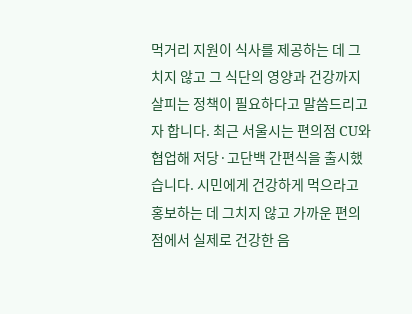먹거리 지원이 식사를 제공하는 데 그치지 않고 그 식단의 영양과 건강까지 살피는 정책이 필요하다고 말씀드리고자 합니다. 최근 서울시는 편의점 CU와 협업해 저당·고단백 간편식을 출시했습니다. 시민에게 건강하게 먹으라고 홍보하는 데 그치지 않고 가까운 편의점에서 실제로 건강한 음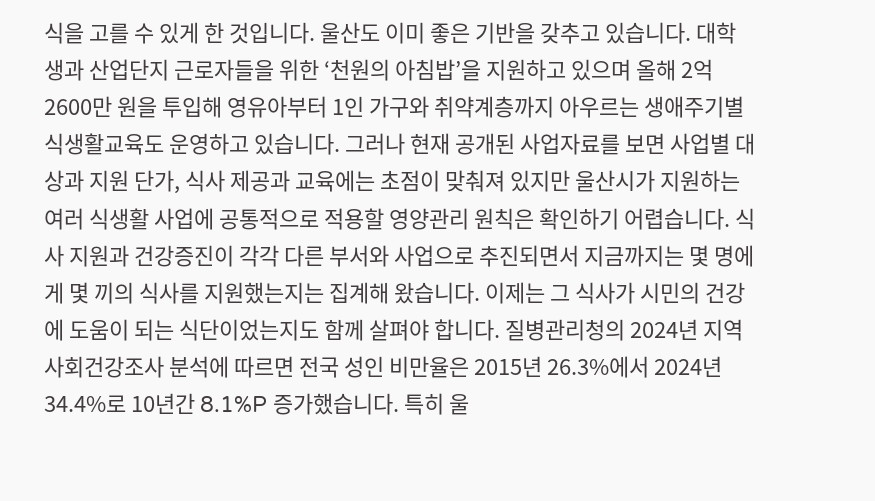식을 고를 수 있게 한 것입니다. 울산도 이미 좋은 기반을 갖추고 있습니다. 대학생과 산업단지 근로자들을 위한 ‘천원의 아침밥’을 지원하고 있으며 올해 2억 2600만 원을 투입해 영유아부터 1인 가구와 취약계층까지 아우르는 생애주기별 식생활교육도 운영하고 있습니다. 그러나 현재 공개된 사업자료를 보면 사업별 대상과 지원 단가, 식사 제공과 교육에는 초점이 맞춰져 있지만 울산시가 지원하는 여러 식생활 사업에 공통적으로 적용할 영양관리 원칙은 확인하기 어렵습니다. 식사 지원과 건강증진이 각각 다른 부서와 사업으로 추진되면서 지금까지는 몇 명에게 몇 끼의 식사를 지원했는지는 집계해 왔습니다. 이제는 그 식사가 시민의 건강에 도움이 되는 식단이었는지도 함께 살펴야 합니다. 질병관리청의 2024년 지역사회건강조사 분석에 따르면 전국 성인 비만율은 2015년 26.3%에서 2024년 34.4%로 10년간 8.1%P 증가했습니다. 특히 울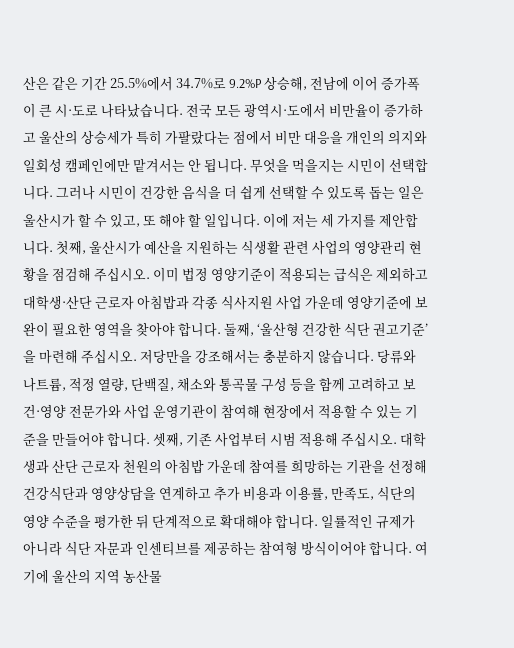산은 같은 기간 25.5%에서 34.7%로 9.2%P 상승해, 전남에 이어 증가폭이 큰 시·도로 나타났습니다. 전국 모든 광역시·도에서 비만율이 증가하고 울산의 상승세가 특히 가팔랐다는 점에서 비만 대응을 개인의 의지와 일회성 캠페인에만 맡겨서는 안 됩니다. 무엇을 먹을지는 시민이 선택합니다. 그러나 시민이 건강한 음식을 더 쉽게 선택할 수 있도록 돕는 일은 울산시가 할 수 있고, 또 해야 할 일입니다. 이에 저는 세 가지를 제안합니다. 첫째, 울산시가 예산을 지원하는 식생활 관련 사업의 영양관리 현황을 점검해 주십시오. 이미 법정 영양기준이 적용되는 급식은 제외하고 대학생·산단 근로자 아침밥과 각종 식사지원 사업 가운데 영양기준에 보완이 필요한 영역을 찾아야 합니다. 둘째, ‘울산형 건강한 식단 권고기준’을 마련해 주십시오. 저당만을 강조해서는 충분하지 않습니다. 당류와 나트륨, 적정 열량, 단백질, 채소와 통곡물 구성 등을 함께 고려하고 보건·영양 전문가와 사업 운영기관이 참여해 현장에서 적용할 수 있는 기준을 만들어야 합니다. 셋째, 기존 사업부터 시범 적용해 주십시오. 대학생과 산단 근로자 천원의 아침밥 가운데 참여를 희망하는 기관을 선정해 건강식단과 영양상담을 연계하고 추가 비용과 이용률, 만족도, 식단의 영양 수준을 평가한 뒤 단계적으로 확대해야 합니다. 일률적인 규제가 아니라 식단 자문과 인센티브를 제공하는 참여형 방식이어야 합니다. 여기에 울산의 지역 농산물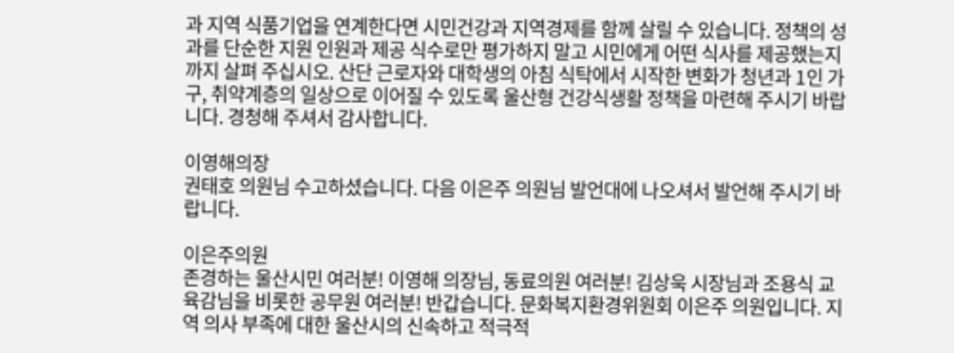과 지역 식품기업을 연계한다면 시민건강과 지역경제를 함께 살릴 수 있습니다. 정책의 성과를 단순한 지원 인원과 제공 식수로만 평가하지 말고 시민에게 어떤 식사를 제공했는지까지 살펴 주십시오. 산단 근로자와 대학생의 아침 식탁에서 시작한 변화가 청년과 1인 가구, 취약계층의 일상으로 이어질 수 있도록 울산형 건강식생활 정책을 마련해 주시기 바랍니다. 경청해 주셔서 감사합니다.

이영해의장
권태호 의원님 수고하셨습니다. 다음 이은주 의원님 발언대에 나오셔서 발언해 주시기 바랍니다.

이은주의원
존경하는 울산시민 여러분! 이영해 의장님, 동료의원 여러분! 김상욱 시장님과 조용식 교육감님을 비롯한 공무원 여러분! 반갑습니다. 문화복지환경위원회 이은주 의원입니다. 지역 의사 부족에 대한 울산시의 신속하고 적극적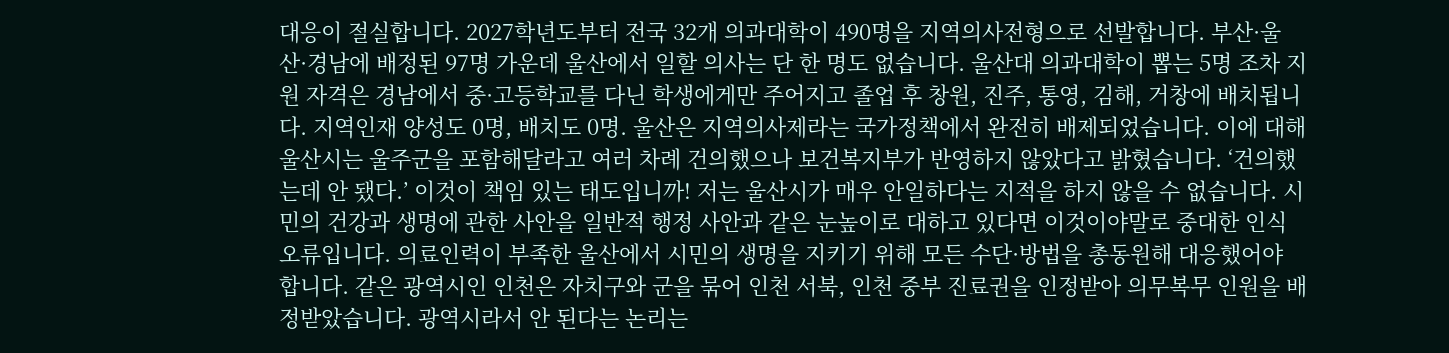대응이 절실합니다. 2027학년도부터 전국 32개 의과대학이 490명을 지역의사전형으로 선발합니다. 부산·울산·경남에 배정된 97명 가운데 울산에서 일할 의사는 단 한 명도 없습니다. 울산대 의과대학이 뽑는 5명 조차 지원 자격은 경남에서 중·고등학교를 다닌 학생에게만 주어지고 졸업 후 창원, 진주, 통영, 김해, 거창에 배치됩니다. 지역인재 양성도 0명, 배치도 0명. 울산은 지역의사제라는 국가정책에서 완전히 배제되었습니다. 이에 대해 울산시는 울주군을 포함해달라고 여러 차례 건의했으나 보건복지부가 반영하지 않았다고 밝혔습니다. ‘건의했는데 안 됐다.’ 이것이 책임 있는 태도입니까! 저는 울산시가 매우 안일하다는 지적을 하지 않을 수 없습니다. 시민의 건강과 생명에 관한 사안을 일반적 행정 사안과 같은 눈높이로 대하고 있다면 이것이야말로 중대한 인식 오류입니다. 의료인력이 부족한 울산에서 시민의 생명을 지키기 위해 모든 수단·방법을 총동원해 대응했어야 합니다. 같은 광역시인 인천은 자치구와 군을 묶어 인천 서북, 인천 중부 진료권을 인정받아 의무복무 인원을 배정받았습니다. 광역시라서 안 된다는 논리는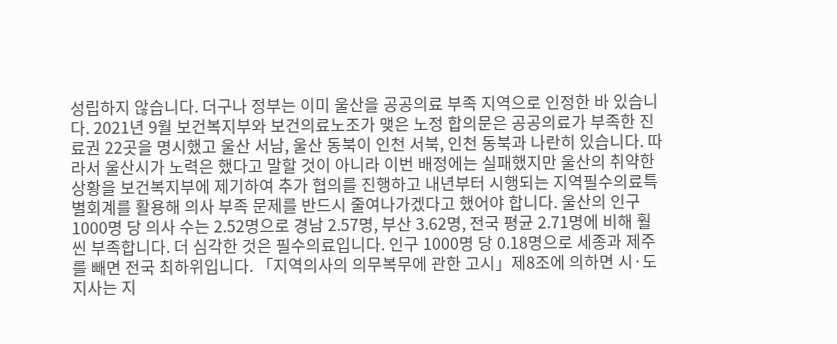성립하지 않습니다. 더구나 정부는 이미 울산을 공공의료 부족 지역으로 인정한 바 있습니다. 2021년 9월 보건복지부와 보건의료노조가 맺은 노정 합의문은 공공의료가 부족한 진료권 22곳을 명시했고 울산 서남, 울산 동북이 인천 서북, 인천 동북과 나란히 있습니다. 따라서 울산시가 노력은 했다고 말할 것이 아니라 이번 배정에는 실패했지만 울산의 취약한 상황을 보건복지부에 제기하여 추가 협의를 진행하고 내년부터 시행되는 지역필수의료특별회계를 활용해 의사 부족 문제를 반드시 줄여나가겠다고 했어야 합니다. 울산의 인구 1000명 당 의사 수는 2.52명으로 경남 2.57명, 부산 3.62명, 전국 평균 2.71명에 비해 훨씬 부족합니다. 더 심각한 것은 필수의료입니다. 인구 1000명 당 0.18명으로 세종과 제주를 빼면 전국 최하위입니다. 「지역의사의 의무복무에 관한 고시」제8조에 의하면 시·도지사는 지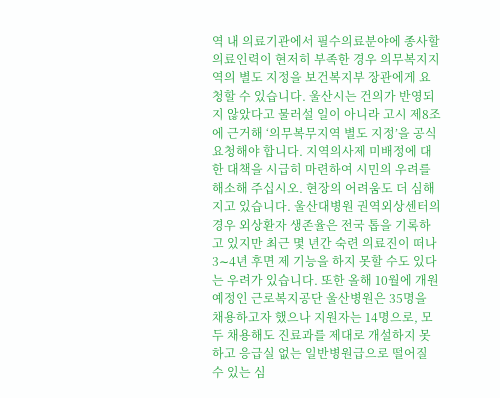역 내 의료기관에서 필수의료분야에 종사할 의료인력이 현저히 부족한 경우 의무복지지역의 별도 지정을 보건복지부 장관에게 요청할 수 있습니다. 울산시는 건의가 반영되지 않았다고 물러설 일이 아니라 고시 제8조에 근거해 ‘의무복무지역 별도 지정’을 공식 요청해야 합니다. 지역의사제 미배정에 대한 대책을 시급히 마련하여 시민의 우려를 해소해 주십시오. 현장의 어려움도 더 심해지고 있습니다. 울산대병원 권역외상센터의 경우 외상환자 생존율은 전국 톱을 기록하고 있지만 최근 몇 년간 숙련 의료진이 떠나 3∼4년 후면 제 기능을 하지 못할 수도 있다는 우려가 있습니다. 또한 올해 10월에 개원 예정인 근로복지공단 울산병원은 35명을 채용하고자 했으나 지원자는 14명으로, 모두 채용해도 진료과를 제대로 개설하지 못하고 응급실 없는 일반병원급으로 떨어질 수 있는 심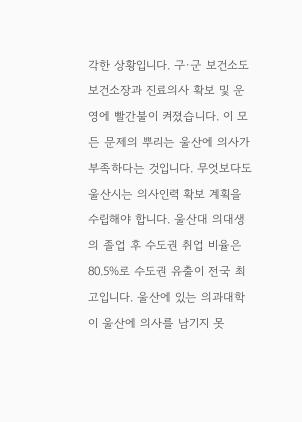각한 상황입니다. 구·군 보건소도 보건소장과 진료의사 확보 및 운영에 빨간불이 켜졌습니다. 이 모든 문제의 뿌리는 울산에 의사가 부족하다는 것입니다. 무엇보다도 울산시는 의사인력 확보 계획을 수립해야 합니다. 울산대 의대생의 졸업 후 수도권 취업 비율은 80.5%로 수도권 유출이 전국 최고입니다. 울산에 있는 의과대학이 울산에 의사를 남기지 못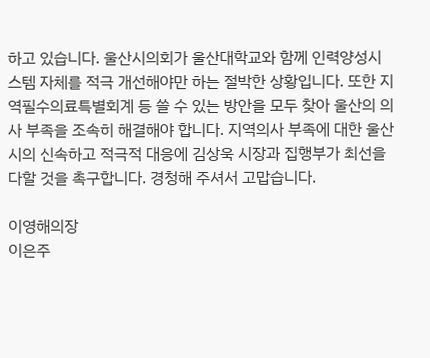하고 있습니다. 울산시의회가 울산대학교와 함께 인력양성시스템 자체를 적극 개선해야만 하는 절박한 상황입니다. 또한 지역필수의료특별회계 등 쓸 수 있는 방안을 모두 찾아 울산의 의사 부족을 조속히 해결해야 합니다. 지역의사 부족에 대한 울산시의 신속하고 적극적 대응에 김상욱 시장과 집행부가 최선을 다할 것을 촉구합니다. 경청해 주셔서 고맙습니다.

이영해의장
이은주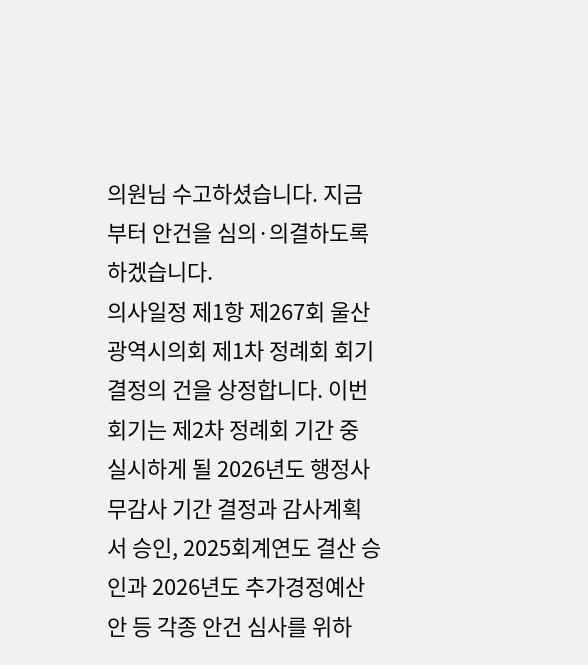의원님 수고하셨습니다. 지금부터 안건을 심의·의결하도록 하겠습니다.
의사일정 제1항 제267회 울산광역시의회 제1차 정례회 회기결정의 건을 상정합니다. 이번 회기는 제2차 정례회 기간 중 실시하게 될 2026년도 행정사무감사 기간 결정과 감사계획서 승인, 2025회계연도 결산 승인과 2026년도 추가경정예산안 등 각종 안건 심사를 위하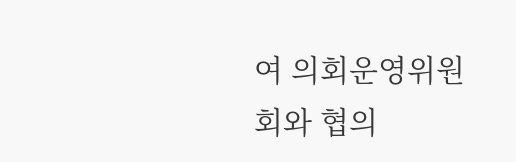여 의회운영위원회와 협의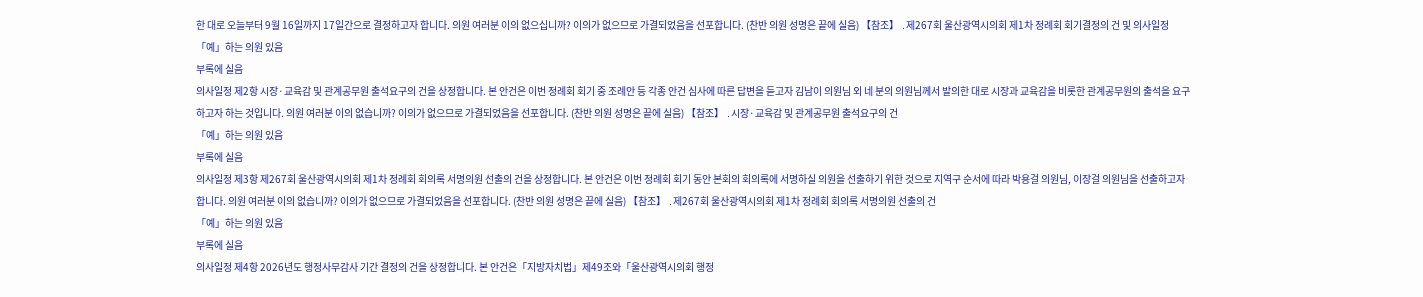한 대로 오늘부터 9월 16일까지 17일간으로 결정하고자 합니다. 의원 여러분 이의 없으십니까? 이의가 없으므로 가결되었음을 선포합니다. (찬반 의원 성명은 끝에 실음) 【참조】 ․제267회 울산광역시의회 제1차 정례회 회기결정의 건 및 의사일정
「예」하는 의원 있음
부록에 실음
의사일정 제2항 시장·교육감 및 관계공무원 출석요구의 건을 상정합니다. 본 안건은 이번 정례회 회기 중 조례안 등 각종 안건 심사에 따른 답변을 듣고자 김남이 의원님 외 네 분의 의원님께서 발의한 대로 시장과 교육감을 비롯한 관계공무원의 출석을 요구하고자 하는 것입니다. 의원 여러분 이의 없습니까? 이의가 없으므로 가결되었음을 선포합니다. (찬반 의원 성명은 끝에 실음) 【참조】 ․시장·교육감 및 관계공무원 출석요구의 건
「예」하는 의원 있음
부록에 실음
의사일정 제3항 제267회 울산광역시의회 제1차 정례회 회의록 서명의원 선출의 건을 상정합니다. 본 안건은 이번 정례회 회기 동안 본회의 회의록에 서명하실 의원을 선출하기 위한 것으로 지역구 순서에 따라 박용걸 의원님, 이장걸 의원님을 선출하고자 합니다. 의원 여러분 이의 없습니까? 이의가 없으므로 가결되었음을 선포합니다. (찬반 의원 성명은 끝에 실음) 【참조】 ․제267회 울산광역시의회 제1차 정례회 회의록 서명의원 선출의 건
「예」하는 의원 있음
부록에 실음
의사일정 제4항 2026년도 행정사무감사 기간 결정의 건을 상정합니다. 본 안건은「지방자치법」제49조와「울산광역시의회 행정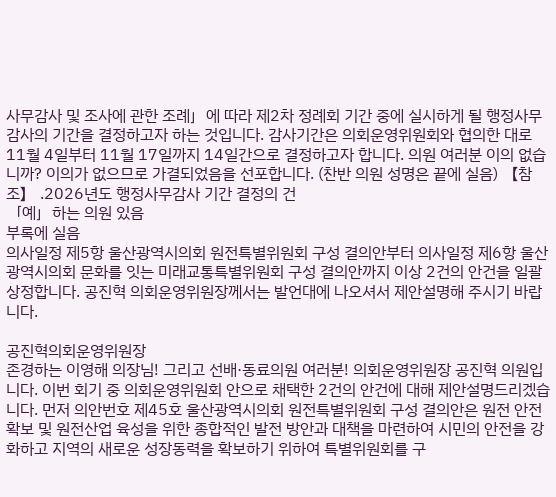사무감사 및 조사에 관한 조례」에 따라 제2차 정례회 기간 중에 실시하게 될 행정사무감사의 기간을 결정하고자 하는 것입니다. 감사기간은 의회운영위원회와 협의한 대로 11월 4일부터 11월 17일까지 14일간으로 결정하고자 합니다. 의원 여러분 이의 없습니까? 이의가 없으므로 가결되었음을 선포합니다. (찬반 의원 성명은 끝에 실음) 【참조】 ․2026년도 행정사무감사 기간 결정의 건
「예」하는 의원 있음
부록에 실음
의사일정 제5항 울산광역시의회 원전특별위원회 구성 결의안부터 의사일정 제6항 울산광역시의회 문화를 잇는 미래교통특별위원회 구성 결의안까지 이상 2건의 안건을 일괄 상정합니다. 공진혁 의회운영위원장께서는 발언대에 나오셔서 제안설명해 주시기 바랍니다.

공진혁의회운영위원장
존경하는 이영해 의장님! 그리고 선배·동료의원 여러분! 의회운영위원장 공진혁 의원입니다. 이번 회기 중 의회운영위원회 안으로 채택한 2건의 안건에 대해 제안설명드리겠습니다. 먼저 의안번호 제45호 울산광역시의회 원전특별위원회 구성 결의안은 원전 안전 확보 및 원전산업 육성을 위한 종합적인 발전 방안과 대책을 마련하여 시민의 안전을 강화하고 지역의 새로운 성장동력을 확보하기 위하여 특별위원회를 구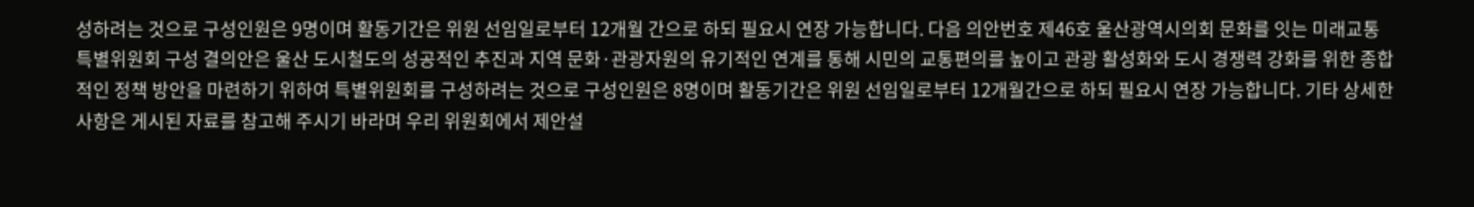성하려는 것으로 구성인원은 9명이며 활동기간은 위원 선임일로부터 12개월 간으로 하되 필요시 연장 가능합니다. 다음 의안번호 제46호 울산광역시의회 문화를 잇는 미래교통특별위원회 구성 결의안은 울산 도시철도의 성공적인 추진과 지역 문화·관광자원의 유기적인 연계를 통해 시민의 교통편의를 높이고 관광 활성화와 도시 경쟁력 강화를 위한 종합적인 정책 방안을 마련하기 위하여 특별위원회를 구성하려는 것으로 구성인원은 8명이며 활동기간은 위원 선임일로부터 12개월간으로 하되 필요시 연장 가능합니다. 기타 상세한 사항은 게시된 자료를 참고해 주시기 바라며 우리 위원회에서 제안설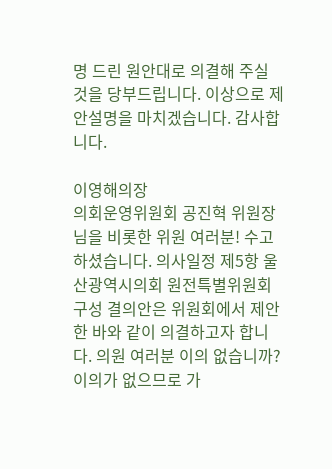명 드린 원안대로 의결해 주실 것을 당부드립니다. 이상으로 제안설명을 마치겠습니다. 감사합니다.

이영해의장
의회운영위원회 공진혁 위원장님을 비롯한 위원 여러분! 수고하셨습니다. 의사일정 제5항 울산광역시의회 원전특별위원회 구성 결의안은 위원회에서 제안한 바와 같이 의결하고자 합니다. 의원 여러분 이의 없습니까? 이의가 없으므로 가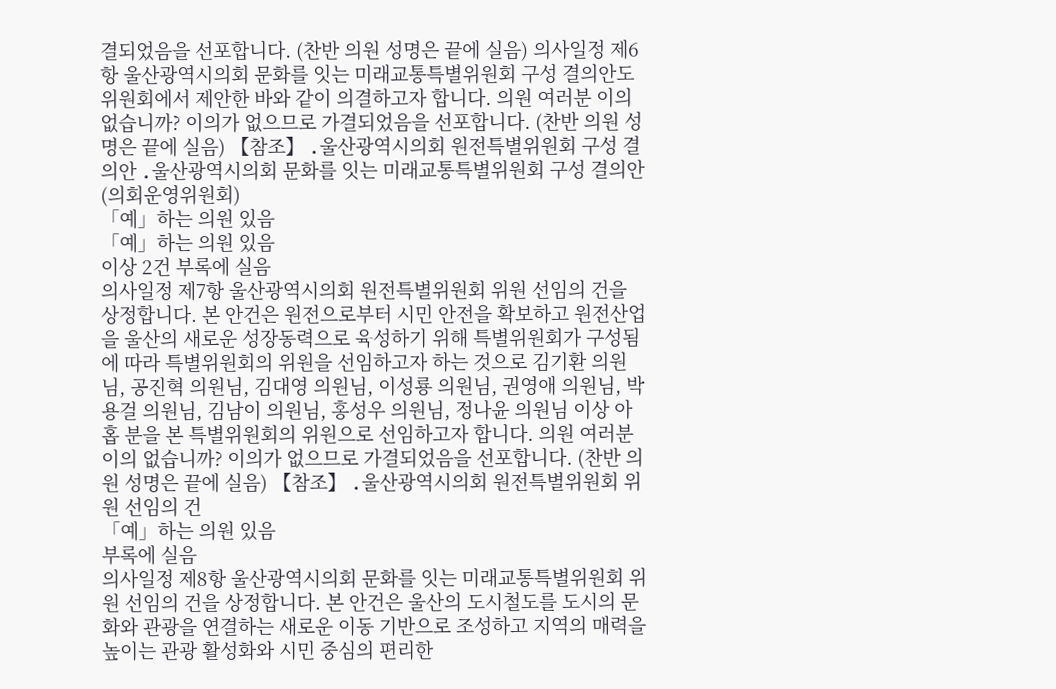결되었음을 선포합니다. (찬반 의원 성명은 끝에 실음) 의사일정 제6항 울산광역시의회 문화를 잇는 미래교통특별위원회 구성 결의안도 위원회에서 제안한 바와 같이 의결하고자 합니다. 의원 여러분 이의 없습니까? 이의가 없으므로 가결되었음을 선포합니다. (찬반 의원 성명은 끝에 실음) 【참조】 ․울산광역시의회 원전특별위원회 구성 결의안 ․울산광역시의회 문화를 잇는 미래교통특별위원회 구성 결의안 (의회운영위원회)
「예」하는 의원 있음
「예」하는 의원 있음
이상 2건 부록에 실음
의사일정 제7항 울산광역시의회 원전특별위원회 위원 선임의 건을 상정합니다. 본 안건은 원전으로부터 시민 안전을 확보하고 원전산업을 울산의 새로운 성장동력으로 육성하기 위해 특별위원회가 구성됨에 따라 특별위원회의 위원을 선임하고자 하는 것으로 김기환 의원님, 공진혁 의원님, 김대영 의원님, 이성룡 의원님, 권영애 의원님, 박용걸 의원님, 김남이 의원님, 홍성우 의원님, 정나윤 의원님 이상 아홉 분을 본 특별위원회의 위원으로 선임하고자 합니다. 의원 여러분 이의 없습니까? 이의가 없으므로 가결되었음을 선포합니다. (찬반 의원 성명은 끝에 실음) 【참조】 ․울산광역시의회 원전특별위원회 위원 선임의 건
「예」하는 의원 있음
부록에 실음
의사일정 제8항 울산광역시의회 문화를 잇는 미래교통특별위원회 위원 선임의 건을 상정합니다. 본 안건은 울산의 도시철도를 도시의 문화와 관광을 연결하는 새로운 이동 기반으로 조성하고 지역의 매력을 높이는 관광 활성화와 시민 중심의 편리한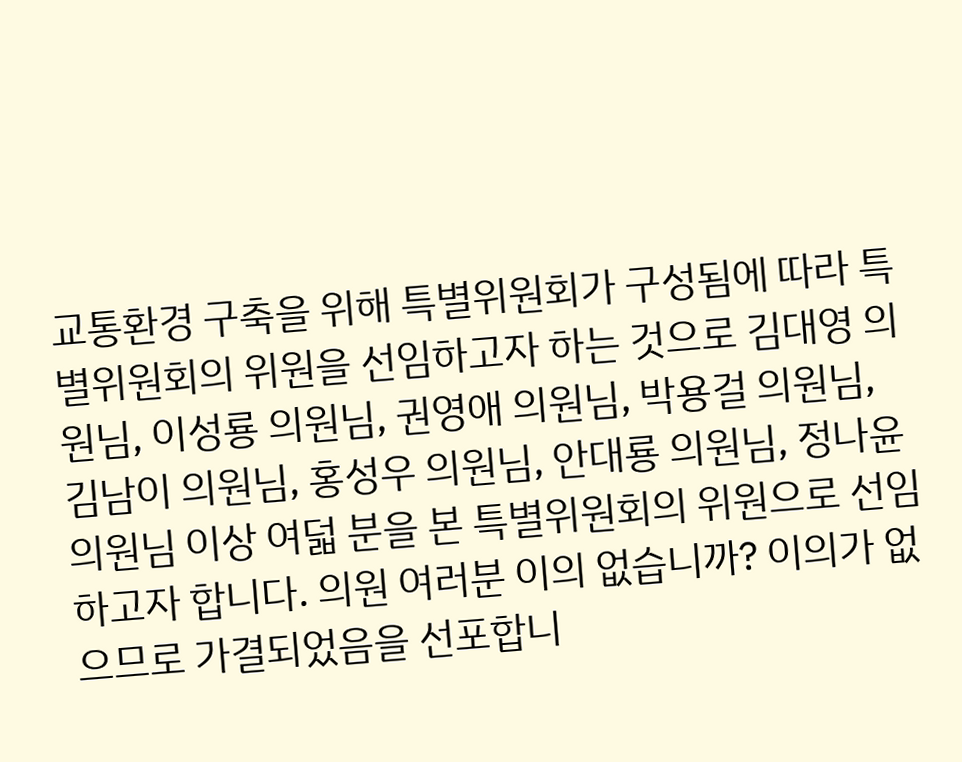교통환경 구축을 위해 특별위원회가 구성됨에 따라 특별위원회의 위원을 선임하고자 하는 것으로 김대영 의원님, 이성룡 의원님, 권영애 의원님, 박용걸 의원님, 김남이 의원님, 홍성우 의원님, 안대룡 의원님, 정나윤 의원님 이상 여덟 분을 본 특별위원회의 위원으로 선임하고자 합니다. 의원 여러분 이의 없습니까? 이의가 없으므로 가결되었음을 선포합니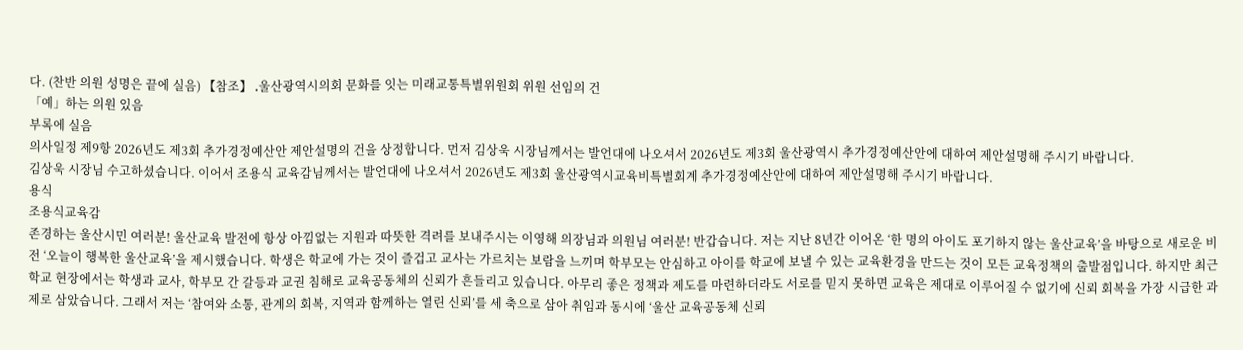다. (찬반 의원 성명은 끝에 실음) 【참조】 ․울산광역시의회 문화를 잇는 미래교통특별위원회 위원 선임의 건
「예」하는 의원 있음
부록에 실음
의사일정 제9항 2026년도 제3회 추가경정예산안 제안설명의 건을 상정합니다. 먼저 김상욱 시장님께서는 발언대에 나오셔서 2026년도 제3회 울산광역시 추가경정예산안에 대하여 제안설명해 주시기 바랍니다.
김상욱 시장님 수고하셨습니다. 이어서 조용식 교육감님께서는 발언대에 나오셔서 2026년도 제3회 울산광역시교육비특별회계 추가경정예산안에 대하여 제안설명해 주시기 바랍니다.
용식
조용식교육감
존경하는 울산시민 여러분! 울산교육 발전에 항상 아낌없는 지원과 따뜻한 격려를 보내주시는 이영해 의장님과 의원님 여러분! 반갑습니다. 저는 지난 8년간 이어온 ‘한 명의 아이도 포기하지 않는 울산교육’을 바탕으로 새로운 비전 ‘오늘이 행복한 울산교육’을 제시했습니다. 학생은 학교에 가는 것이 즐겁고 교사는 가르치는 보람을 느끼며 학부모는 안심하고 아이를 학교에 보낼 수 있는 교육환경을 만드는 것이 모든 교육정책의 출발점입니다. 하지만 최근 학교 현장에서는 학생과 교사, 학부모 간 갈등과 교권 침해로 교육공동체의 신뢰가 흔들리고 있습니다. 아무리 좋은 정책과 제도를 마련하더라도 서로를 믿지 못하면 교육은 제대로 이루어질 수 없기에 신뢰 회복을 가장 시급한 과제로 삼았습니다. 그래서 저는 ‘참여와 소통, 관계의 회복, 지역과 함께하는 열린 신뢰’를 세 축으로 삼아 취임과 동시에 ‘울산 교육공동체 신뢰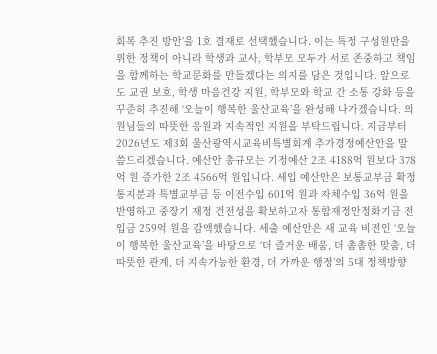회복 추진 방안’을 1호 결재로 선택했습니다. 이는 특정 구성원만을 위한 정책이 아니라 학생과 교사, 학부모 모두가 서로 존중하고 책임을 함께하는 학교문화를 만들겠다는 의지를 담은 것입니다. 앞으로도 교권 보호, 학생 마음건강 지원, 학부모와 학교 간 소통 강화 등을 꾸준히 추진해 ‘오늘이 행복한 울산교육’을 완성해 나가겠습니다. 의원님들의 따뜻한 응원과 지속적인 지원을 부탁드립니다. 지금부터 2026년도 제3회 울산광역시교육비특별회계 추가경정예산안을 말씀드리겠습니다. 예산안 총규모는 기정예산 2조 4188억 원보다 378억 원 증가한 2조 4566억 원입니다. 세입 예산안은 보통교부금 확정 통지분과 특별교부금 등 이전수입 601억 원과 자체수입 36억 원을 반영하고 중장기 재정 건전성을 확보하고자 통합재정안정화기금 전입금 259억 원을 감액했습니다. 세출 예산안은 새 교육 비전인 ‘오늘이 행복한 울산교육’을 바탕으로 ‘더 즐거운 배움, 더 촘촘한 맞춤, 더 따뜻한 관계, 더 지속가능한 환경, 더 가까운 행정’의 5대 정책방향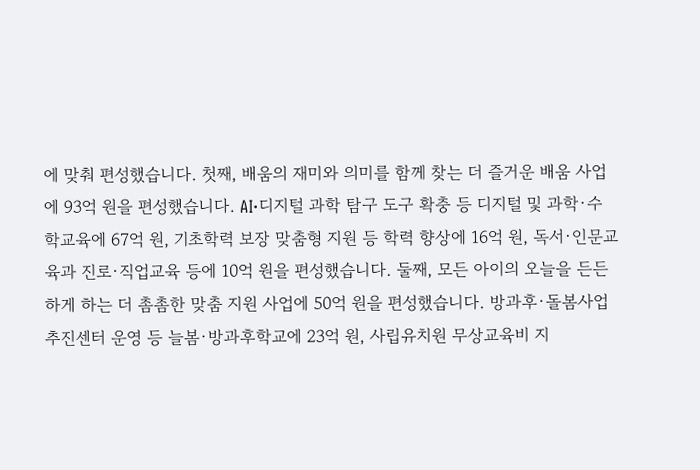에 맞춰 편성했습니다. 첫째, 배움의 재미와 의미를 함께 찾는 더 즐거운 배움 사업에 93억 원을 편성했습니다. AI·디지털 과학 탐구 도구 확충 등 디지털 및 과학·수학교육에 67억 원, 기초학력 보장 맞춤형 지원 등 학력 향상에 16억 원, 독서·인문교육과 진로·직업교육 등에 10억 원을 편성했습니다. 둘째, 모든 아이의 오늘을 든든하게 하는 더 촘촘한 맞춤 지원 사업에 50억 원을 편성했습니다. 방과후·돌봄사업 추진센터 운영 등 늘봄·방과후학교에 23억 원, 사립유치원 무상교육비 지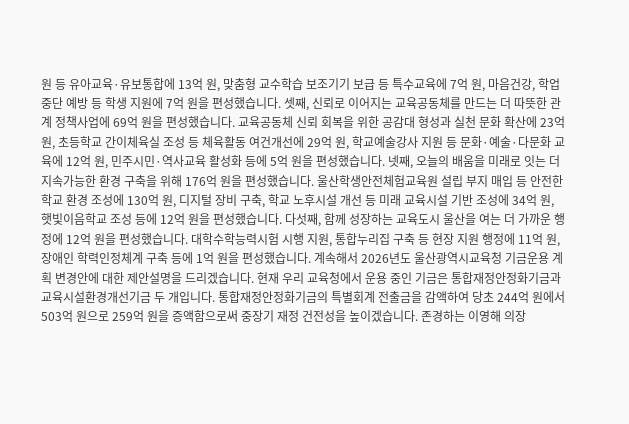원 등 유아교육·유보통합에 13억 원, 맞춤형 교수학습 보조기기 보급 등 특수교육에 7억 원, 마음건강, 학업중단 예방 등 학생 지원에 7억 원을 편성했습니다. 셋째, 신뢰로 이어지는 교육공동체를 만드는 더 따뜻한 관계 정책사업에 69억 원을 편성했습니다. 교육공동체 신뢰 회복을 위한 공감대 형성과 실천 문화 확산에 23억 원, 초등학교 간이체육실 조성 등 체육활동 여건개선에 29억 원, 학교예술강사 지원 등 문화·예술·다문화 교육에 12억 원, 민주시민·역사교육 활성화 등에 5억 원을 편성했습니다. 넷째, 오늘의 배움을 미래로 잇는 더 지속가능한 환경 구축을 위해 176억 원을 편성했습니다. 울산학생안전체험교육원 설립 부지 매입 등 안전한 학교 환경 조성에 130억 원, 디지털 장비 구축, 학교 노후시설 개선 등 미래 교육시설 기반 조성에 34억 원, 햇빛이음학교 조성 등에 12억 원을 편성했습니다. 다섯째, 함께 성장하는 교육도시 울산을 여는 더 가까운 행정에 12억 원을 편성했습니다. 대학수학능력시험 시행 지원, 통합누리집 구축 등 현장 지원 행정에 11억 원, 장애인 학력인정체계 구축 등에 1억 원을 편성했습니다. 계속해서 2026년도 울산광역시교육청 기금운용 계획 변경안에 대한 제안설명을 드리겠습니다. 현재 우리 교육청에서 운용 중인 기금은 통합재정안정화기금과 교육시설환경개선기금 두 개입니다. 통합재정안정화기금의 특별회계 전출금을 감액하여 당초 244억 원에서 503억 원으로 259억 원을 증액함으로써 중장기 재정 건전성을 높이겠습니다. 존경하는 이영해 의장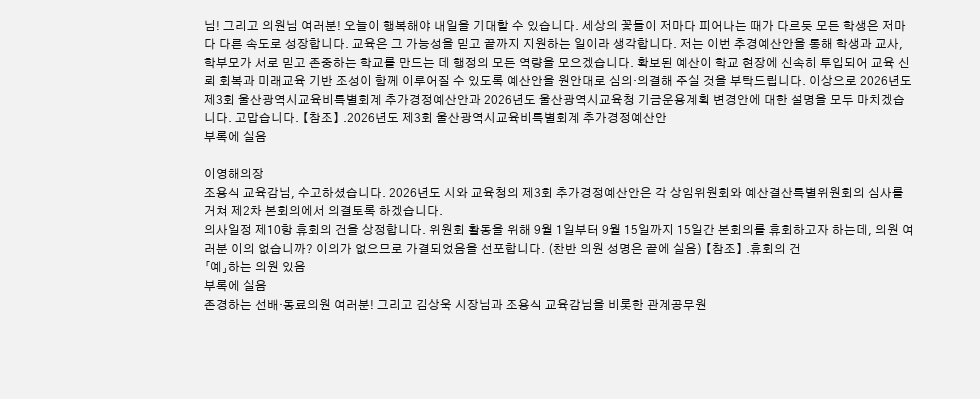님! 그리고 의원님 여러분! 오늘이 행복해야 내일을 기대할 수 있습니다. 세상의 꽃들이 저마다 피어나는 때가 다르듯 모든 학생은 저마다 다른 속도로 성장합니다. 교육은 그 가능성을 믿고 끝까지 지원하는 일이라 생각합니다. 저는 이번 추경예산안을 통해 학생과 교사, 학부모가 서로 믿고 존중하는 학교를 만드는 데 행정의 모든 역량을 모으겠습니다. 확보된 예산이 학교 현장에 신속히 투입되어 교육 신뢰 회복과 미래교육 기반 조성이 함께 이루어질 수 있도록 예산안을 원안대로 심의·의결해 주실 것을 부탁드립니다. 이상으로 2026년도 제3회 울산광역시교육비특별회계 추가경정예산안과 2026년도 울산광역시교육청 기금운용계획 변경안에 대한 설명을 모두 마치겠습니다. 고맙습니다. 【참조】 ․2026년도 제3회 울산광역시교육비특별회계 추가경정예산안
부록에 실음

이영해의장
조용식 교육감님, 수고하셨습니다. 2026년도 시와 교육청의 제3회 추가경정예산안은 각 상임위원회와 예산결산특별위원회의 심사를 거쳐 제2차 본회의에서 의결토록 하겠습니다.
의사일정 제10항 휴회의 건을 상정합니다. 위원회 활동을 위해 9월 1일부터 9월 15일까지 15일간 본회의를 휴회하고자 하는데, 의원 여러분 이의 없습니까? 이의가 없으므로 가결되었음을 선포합니다. (찬반 의원 성명은 끝에 실음) 【참조】 ․휴회의 건
「예」하는 의원 있음
부록에 실음
존경하는 선배·동료의원 여러분! 그리고 김상욱 시장님과 조용식 교육감님을 비롯한 관계공무원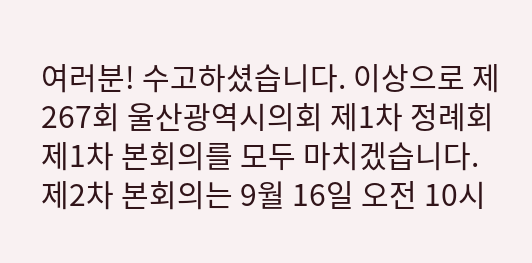여러분! 수고하셨습니다. 이상으로 제267회 울산광역시의회 제1차 정례회 제1차 본회의를 모두 마치겠습니다. 제2차 본회의는 9월 16일 오전 10시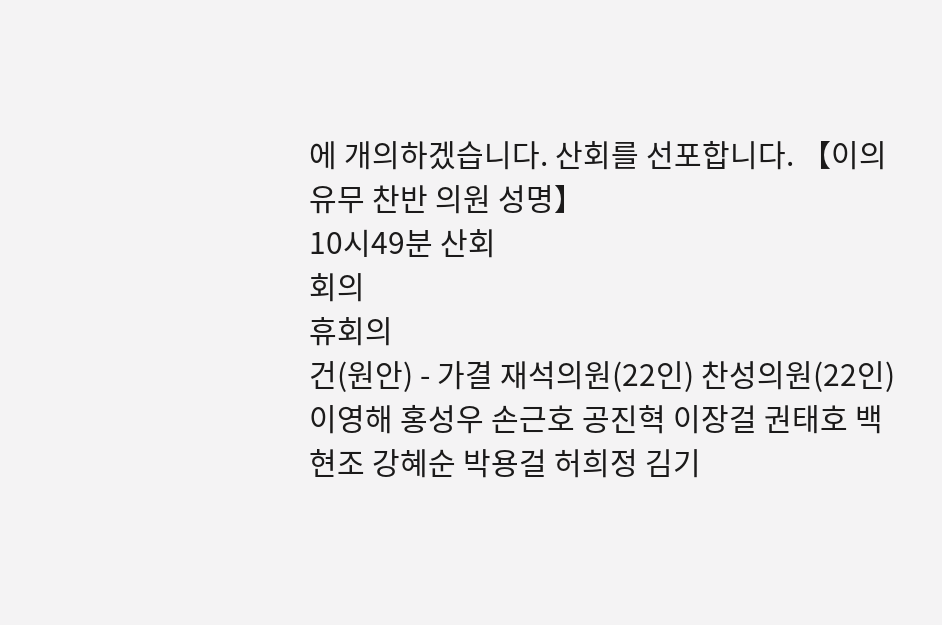에 개의하겠습니다. 산회를 선포합니다. 【이의유무 찬반 의원 성명】
10시49분 산회
회의
휴회의
건(원안) - 가결 재석의원(22인) 찬성의원(22인) 이영해 홍성우 손근호 공진혁 이장걸 권태호 백현조 강혜순 박용걸 허희정 김기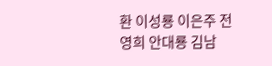환 이성룡 이은주 전영희 안대룡 김남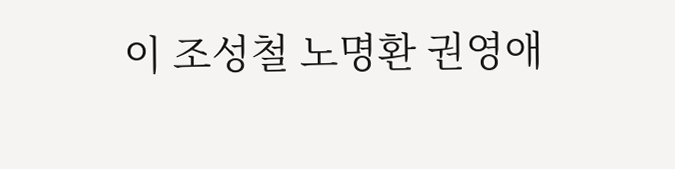이 조성철 노명환 권영애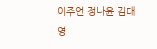이주언 정나윤 김대영